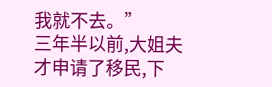我就不去。”
三年半以前,大姐夫才申请了移民,下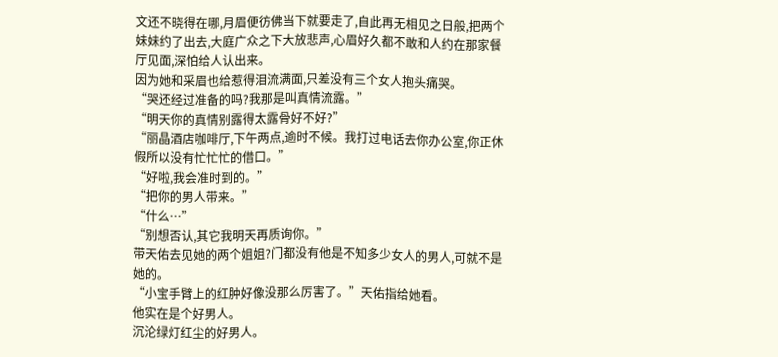文还不晓得在哪,月眉便彷佛当下就要走了,自此再无相见之日般,把两个妹妹约了出去,大庭广众之下大放悲声,心眉好久都不敢和人约在那家餐厅见面,深怕给人认出来。
因为她和采眉也给惹得泪流满面,只差没有三个女人抱头痛哭。
“哭还经过准备的吗?我那是叫真情流露。”
“明天你的真情别露得太露骨好不好?”
“丽晶酒店咖啡厅,下午两点,逾时不候。我打过电话去你办公室,你正休假所以没有忙忙忙的借口。”
“好啦,我会准时到的。”
“把你的男人带来。”
“什么…”
“别想否认,其它我明天再质询你。”
带天佑去见她的两个姐姐?门都没有他是不知多少女人的男人,可就不是她的。
“小宝手臂上的红肿好像没那么厉害了。”天佑指给她看。
他实在是个好男人。
沉沦绿灯红尘的好男人。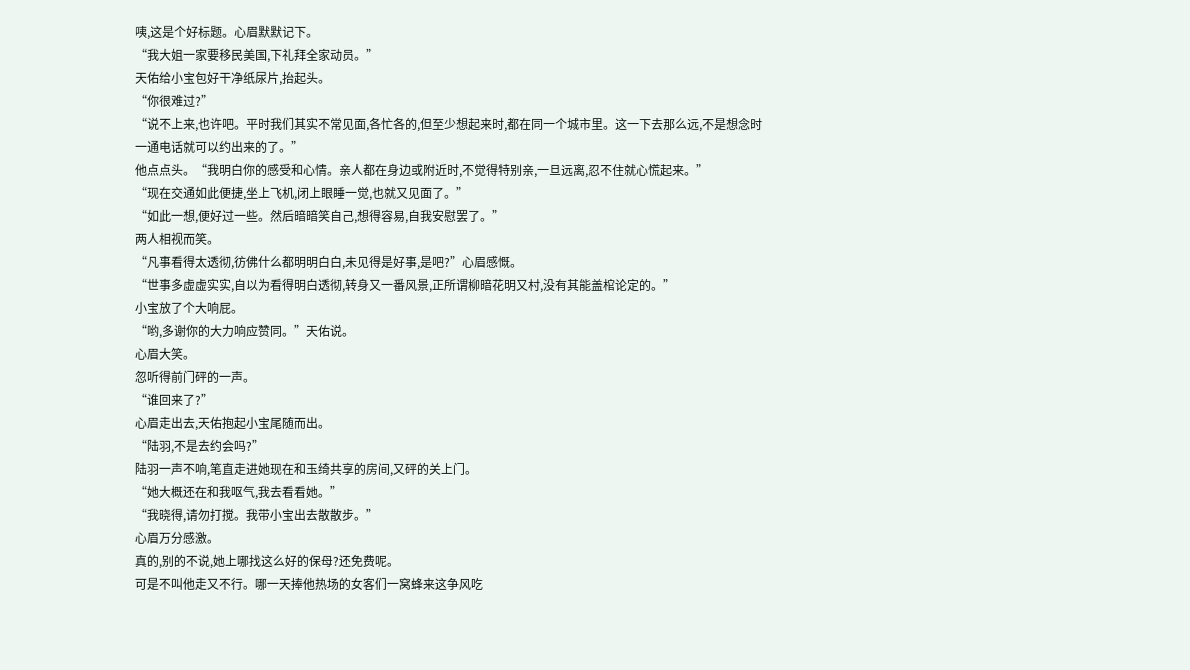咦,这是个好标题。心眉默默记下。
“我大姐一家要移民美国,下礼拜全家动员。”
天佑给小宝包好干净纸尿片,抬起头。
“你很难过?”
“说不上来,也许吧。平时我们其实不常见面,各忙各的,但至少想起来时,都在同一个城市里。这一下去那么远,不是想念时一通电话就可以约出来的了。”
他点点头。“我明白你的感受和心情。亲人都在身边或附近时,不觉得特别亲,一旦远离,忍不住就心慌起来。”
“现在交通如此便捷,坐上飞机,闭上眼睡一觉,也就又见面了。”
“如此一想,便好过一些。然后暗暗笑自己,想得容易,自我安慰罢了。”
两人相视而笑。
“凡事看得太透彻,彷佛什么都明明白白,未见得是好事,是吧?”心眉感慨。
“世事多虚虚实实,自以为看得明白透彻,转身又一番风景,正所谓柳暗花明又村,没有其能盖棺论定的。”
小宝放了个大响屁。
“哟,多谢你的大力响应赞同。”天佑说。
心眉大笑。
忽听得前门砰的一声。
“谁回来了?”
心眉走出去,天佑抱起小宝尾随而出。
“陆羽,不是去约会吗?”
陆羽一声不响,笔直走进她现在和玉绮共享的房间,又砰的关上门。
“她大概还在和我呕气,我去看看她。”
“我晓得,请勿打搅。我带小宝出去散散步。”
心眉万分感激。
真的,别的不说,她上哪找这么好的保母?还免费呢。
可是不叫他走又不行。哪一天捧他热场的女客们一窝蜂来这争风吃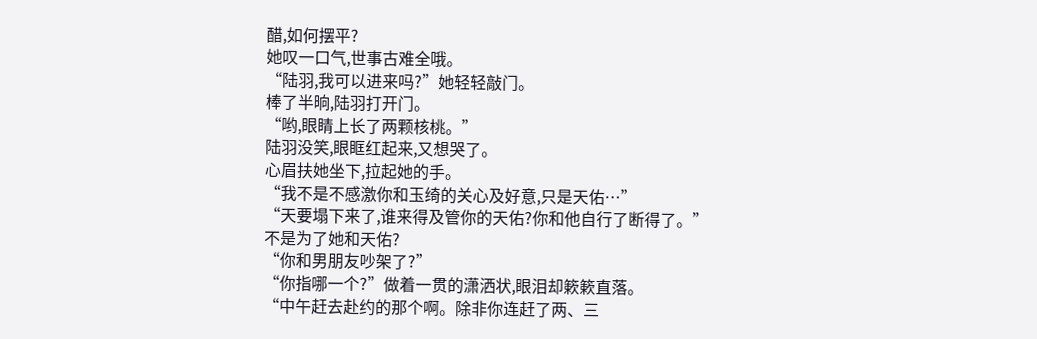醋,如何摆平?
她叹一口气,世事古难全哦。
“陆羽,我可以进来吗?”她轻轻敲门。
棒了半晌,陆羽打开门。
“哟,眼睛上长了两颗核桃。”
陆羽没笑,眼眶红起来,又想哭了。
心眉扶她坐下,拉起她的手。
“我不是不感激你和玉绮的关心及好意,只是天佑…”
“天要塌下来了,谁来得及管你的天佑?你和他自行了断得了。”
不是为了她和天佑?
“你和男朋友吵架了?”
“你指哪一个?”做着一贯的潇洒状,眼泪却簌簌直落。
“中午赶去赴约的那个啊。除非你连赶了两、三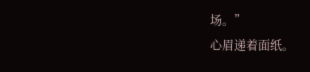场。”
心眉递着面纸。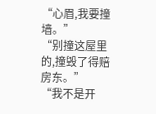“心眉,我要撞墙。”
“别撞这屋里的,撞毁了得赔房东。”
“我不是开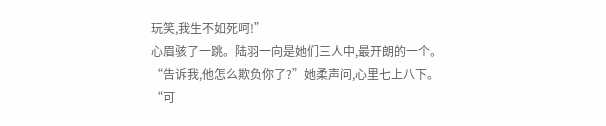玩笑,我生不如死呵!”
心眉骇了一跳。陆羽一向是她们三人中,最开朗的一个。
“告诉我,他怎么欺负你了?”她柔声问,心里七上八下。
“可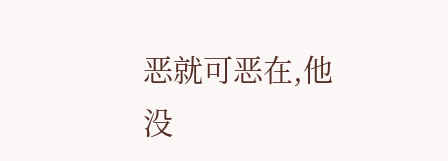恶就可恶在,他没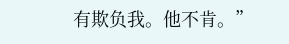有欺负我。他不肯。”